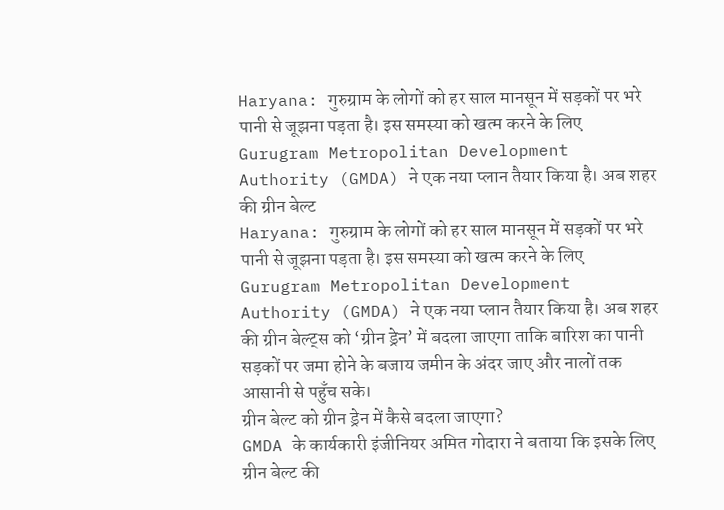Haryana: गुरुग्राम के लोगों को हर साल मानसून में सड़कों पर भरे पानी से जूझना पड़ता है। इस समस्या को खत्म करने के लिए Gurugram Metropolitan Development Authority (GMDA) ने एक नया प्लान तैयार किया है। अब शहर की ग्रीन बेल्ट
Haryana: गुरुग्राम के लोगों को हर साल मानसून में सड़कों पर भरे पानी से जूझना पड़ता है। इस समस्या को खत्म करने के लिए Gurugram Metropolitan Development Authority (GMDA) ने एक नया प्लान तैयार किया है। अब शहर की ग्रीन बेल्ट्स को ‘ग्रीन ड्रेन’ में बदला जाएगा ताकि बारिश का पानी सड़कों पर जमा होने के बजाय जमीन के अंदर जाए और नालों तक आसानी से पहुँच सके।
ग्रीन बेल्ट को ग्रीन ड्रेन में कैसे बदला जाएगा?
GMDA के कार्यकारी इंजीनियर अमित गोदारा ने बताया कि इसके लिए ग्रीन बेल्ट की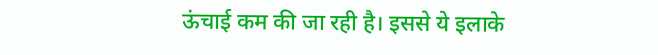ऊंचाई कम की जा रही है। इससे ये इलाके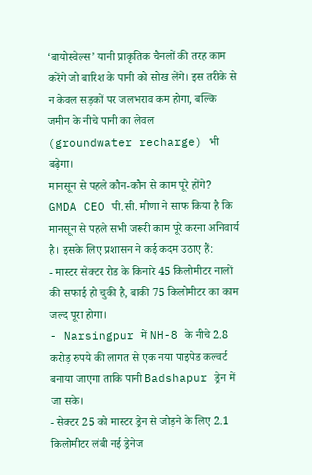‘बायोस्वेल्स’ यानी प्राकृतिक चैनलों की तरह काम करेंगे जो बारिश के पानी को सोख लेंगे। इस तरीके से न केवल सड़कों पर जलभराव कम होगा, बल्कि जमीन के नीचे पानी का लेवल (groundwater recharge) भी बढ़ेगा।
मानसून से पहले कौन-कौन से काम पूरे होंगे?
GMDA CEO पी.सी. मीणा ने साफ किया है कि मानसून से पहले सभी जरूरी काम पूरे करना अनिवार्य है। इसके लिए प्रशासन ने कई कदम उठाए हैं:
- मास्टर सेक्टर रोड के किनारे 45 किलोमीटर नालों की सफाई हो चुकी है, बाकी 75 किलोमीटर का काम जल्द पूरा होगा।
- Narsingpur में NH-8 के नीचे 2.8 करोड़ रुपये की लागत से एक नया पाइपेड कल्वर्ट बनाया जाएगा ताकि पानी Badshapur ड्रेन में जा सके।
- सेक्टर 25 को मास्टर ड्रेन से जोड़ने के लिए 2.1 किलोमीटर लंबी नई ड्रेनेज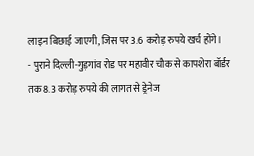लाइन बिछाई जाएगी, जिस पर 3.6 करोड़ रुपये खर्च होंगे।
- पुराने दिल्ली-गुड़गांव रोड पर महावीर चौक से कापशेरा बॉर्डर तक 8.3 करोड़ रुपये की लागत से ड्रेनेज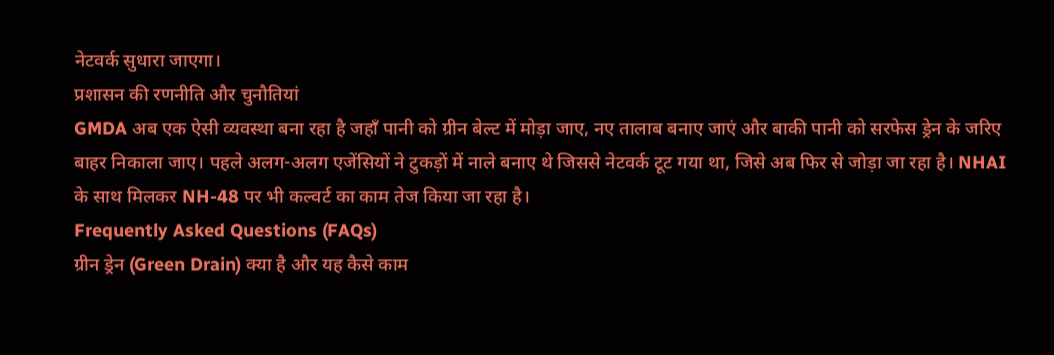नेटवर्क सुधारा जाएगा।
प्रशासन की रणनीति और चुनौतियां
GMDA अब एक ऐसी व्यवस्था बना रहा है जहाँ पानी को ग्रीन बेल्ट में मोड़ा जाए, नए तालाब बनाए जाएं और बाकी पानी को सरफेस ड्रेन के जरिए बाहर निकाला जाए। पहले अलग-अलग एजेंसियों ने टुकड़ों में नाले बनाए थे जिससे नेटवर्क टूट गया था, जिसे अब फिर से जोड़ा जा रहा है। NHAI के साथ मिलकर NH-48 पर भी कल्वर्ट का काम तेज किया जा रहा है।
Frequently Asked Questions (FAQs)
ग्रीन ड्रेन (Green Drain) क्या है और यह कैसे काम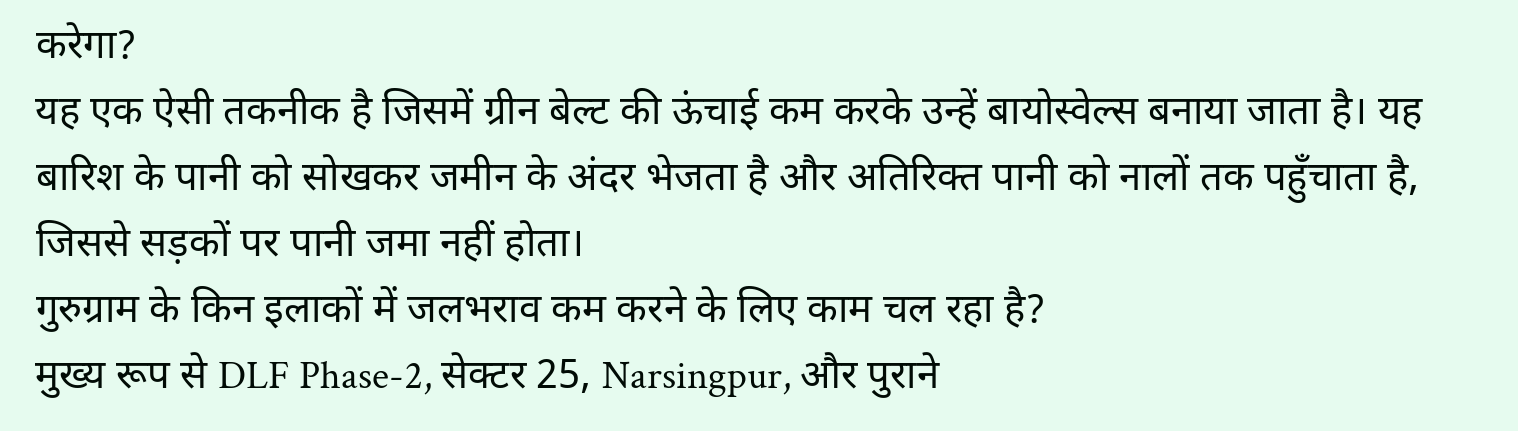करेगा?
यह एक ऐसी तकनीक है जिसमें ग्रीन बेल्ट की ऊंचाई कम करके उन्हें बायोस्वेल्स बनाया जाता है। यह बारिश के पानी को सोखकर जमीन के अंदर भेजता है और अतिरिक्त पानी को नालों तक पहुँचाता है, जिससे सड़कों पर पानी जमा नहीं होता।
गुरुग्राम के किन इलाकों में जलभराव कम करने के लिए काम चल रहा है?
मुख्य रूप से DLF Phase-2, सेक्टर 25, Narsingpur, और पुराने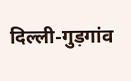दिल्ली-गुड़गांव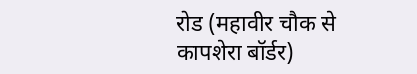रोड (महावीर चौक से कापशेरा बॉर्डर)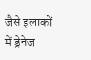जैसे इलाकों में ड्रेनेज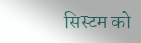सिस्टम को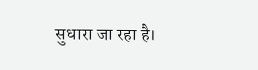सुधारा जा रहा है।